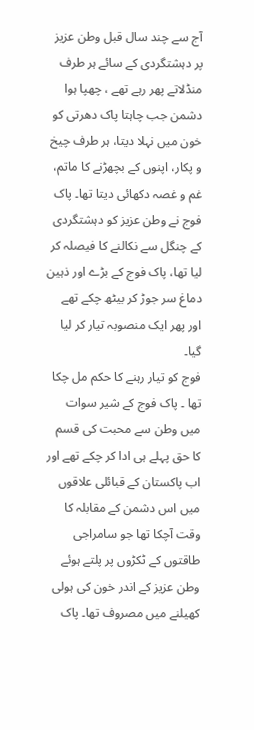آج سے چند سال قبل وطن عزیز پر دہشتگردی کے سائے ہر طرف منڈلاتے پھر رہے تھے ، چھپا ہوا دشمن جب چاہتا پاک دھرتی کو خون میں نہلا دیتا، ہر طرف چیخ و پکار، اپنوں کے بچھڑنے کا ماتم، غم و غصہ دکھائی دیتا تھا۔ پاک فوج نے وطن عزیز کو دہشتگردی کے چنگل سے نکالنے کا فیصلہ کر لیا تھا، پاک فوج کے بڑے اور ذہین دماغ سر جوڑ کر بیٹھ چکے تھے اور پھر ایک منصوبہ تیار کر لیا گیا۔
فوج کو تیار رہنے کا حکم مل چکا تھا ۔ پاک فوج کے شیر سوات میں وطن سے محبت کی قسم کا حق پہلے ہی ادا کر چکے تھے اور اب پاکستان کے قبائلی علاقوں میں اس دشمن کے مقابلہ کا وقت آچکا تھا جو سامراجی طاقتوں کے ٹکڑوں پر پلتے ہوئے وطن عزیز کے اندر خون کی ہولی کھیلنے میں مصروف تھا۔ پاک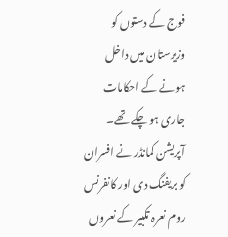فوج کے دستوں کو وزیرستان میں داخل ہونے کے احکامات جاری ہو چکے تھے۔ آپریشن کمانڈر نے افسران کو بریفنگ دی اور کانفرنس روم نعرہ تکبیر کے نعروں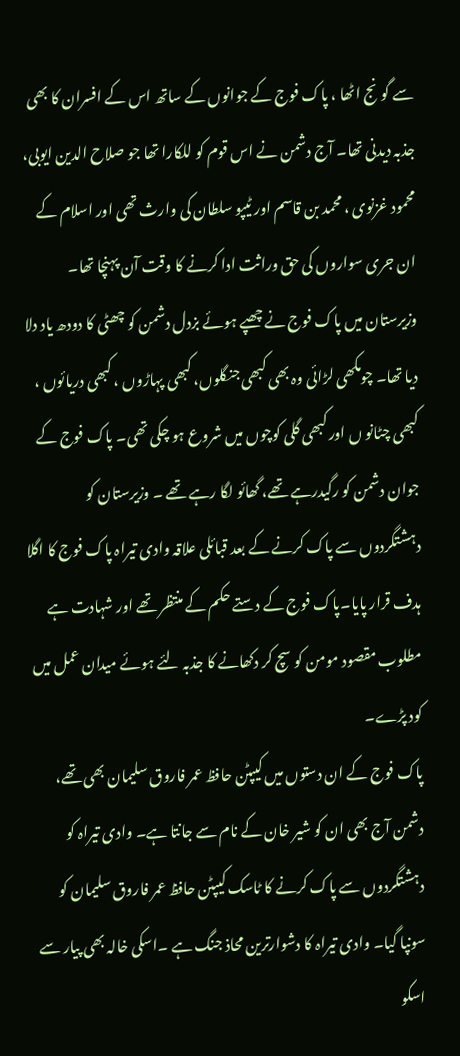سے گونج اٹھا ، پاک فوج کے جوانوں کے ساتھ اس کے افسران کا بھی جذبہ دیدنی تھا۔ آج دشمن نے اس قوم کو للکارا تھا جو صلاح الدین ایوبی، محمود غزنوی ، محمد بن قاسم اور ٹیپو سلطان کی وارث تھی اور اسلام کے ان جری سواروں کی حق وراثت ادا کرنے کا وقت آن پہنچا تھا۔ وزیرستان میں پاک فوج نے چھپے ہوئے بزدل دشمن کو چھٹی کا دودھ یاد دلا دیا تھا۔ چومکھی لڑائی وہ بھی کبھی جنگلوں، کبھی پہاڑوں ، کبھی دریائوں ، کبھی چٹانو ں اور کبھی گلی کوچوں میں شروع ہو چکی تھی۔ پاک فوج کے جوان دشمن کو رگیدرہے تھے، گھائو لگا رہے تھے ۔ وزیرستان کو دہشتگردوں سے پاک کرنے کے بعد قبائلی علاقہ وادی تیراہ پاک فوج کا اگلا ہدف قرار پایا۔پاک فوج کے دستے حکم کے منتظر تھے اور شہادت ہے مطلوب مقصود مومن کو سچ کر دکھانے کا جذبہ لئے ہوئے میدان عمل میں کود پڑے۔
پاک فوج کے ان دستوں میں کیپٹن حافظ عمر فاروق سلیمان بھی تھے، دشمن آج بھی ان کو شیر خان کے نام سے جانتا ہے۔ وادی تیراہ کو دہشتگردوں سے پاک کرنے کا ٹاسک کیپٹن حافظ عمر فاروق سلیمان کو سونپا گیا۔ وادی تیراہ کا دشوارترین محاذ جنگ ہے ۔اسکی خالہ بھی پیار سے اسکو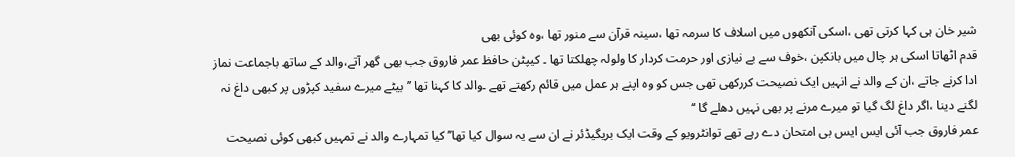شیر خان ہی کہا کرتی تھی ،اسکی آنکھوں میں اسلاف کا سرمہ تھا ،سینہ قرآن سے منور تھا ،وہ کوئی بھی
قدم اٹھاتا اسکی ہر چال میں بانکپن ،خوف سے بے نیازی اور حرمت کردار کا ولولہ چھلکتا تھا ۔ کیپٹن حافظ عمر فاروق جب بھی گھر آتے،والد کے ساتھ باجماعت نماز ادا کرنے جاتے ،ان کے والد نے انہیں ایک نصیحت کررکھی تھی جس کو وہ اپنے ہر عمل میں قائم رکھتے تھے ۔والد کا کہنا تھا ’’ بیٹے میرے سفید کپڑوں پر کبھی داغ نہ لگنے دینا ،اگر داغ لگ گیا تو میرے مرنے پر بھی نہیں دھلے گا ‘‘
عمر فاروق جب آئی ایس ایس بی امتحان دے رہے تھے توانٹرویو کے وقت ایک بریگیڈئر نے ان سے یہ سوال کیا تھا’’ کیا تمہارے والد نے تمہیں کبھی کوئی نصیحت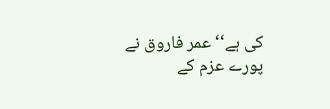کی ہے‘‘ عمر فاروق نے پورے عزم کے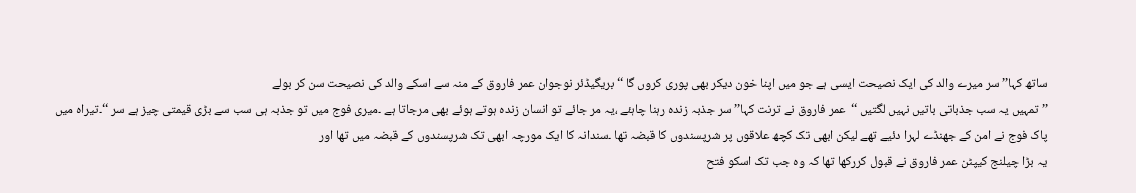ساتھ کہا’’ سر میرے والد کی ایک نصیحت ایسی ہے جو میں اپنا خون دیکر بھی پوری کروں گا ‘‘ بریگیڈئر نوجوان عمر فاروق کے منہ سے اسکے والد کی نصیحت سن کر بولے
’’ تمہیں یہ سب جذباتی باتیں نہیں لگتیں ‘‘عمر فاروق نے ترنت کہا’’ سر جذبہ زندہ رہنا چاہئے ،یہ مر جائے تو انسان زندہ ہوتے ہوئے بھی مرجاتا ہے ۔میری فوج میں تو جذبہ ہی سب سے بڑی قیمتی چیز ہے سر ‘‘۔تیراہ میں پاک فوج نے امن کے جھنڈے لہرا دئیے تھے لیکن ابھی تک کچھ علاقوں پر شرپسندوں کا قبضہ تھا ۔سندانہ کا ایک مورچہ ابھی تک شرپسندوں کے قبضہ میں تھا اور
یہ بڑا چیلنج کیپٹن عمر فاروق نے قبول کررکھا تھا کہ وہ جب تک اسکو فتح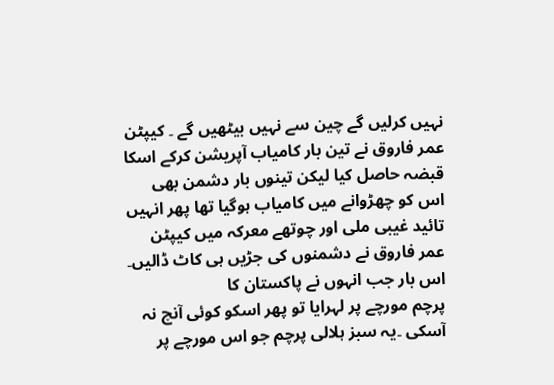نہیں کرلیں گے چین سے نہیں بیٹھیں گے ۔ کیپٹن عمر فاروق نے تین بار کامیاب آپریشن کرکے اسکا قبضہ حاصل کیا لیکن تینوں بار دشمن بھی اس کو چھڑوانے میں کامیاب ہوگیا تھا پھر انہیں تائید غیبی ملی اور چوتھے معرکہ میں کیپٹن عمر فاروق نے دشمنوں کی جڑیں ہی کاٹ ڈالیں۔ اس بار جب انہوں نے پاکستان کا
پرچم مورچے پر لہرایا تو پھر اسکو کوئی آنچ نہ آسکی ۔یہ سبز ہلالی پرچم جو اس مورچے پر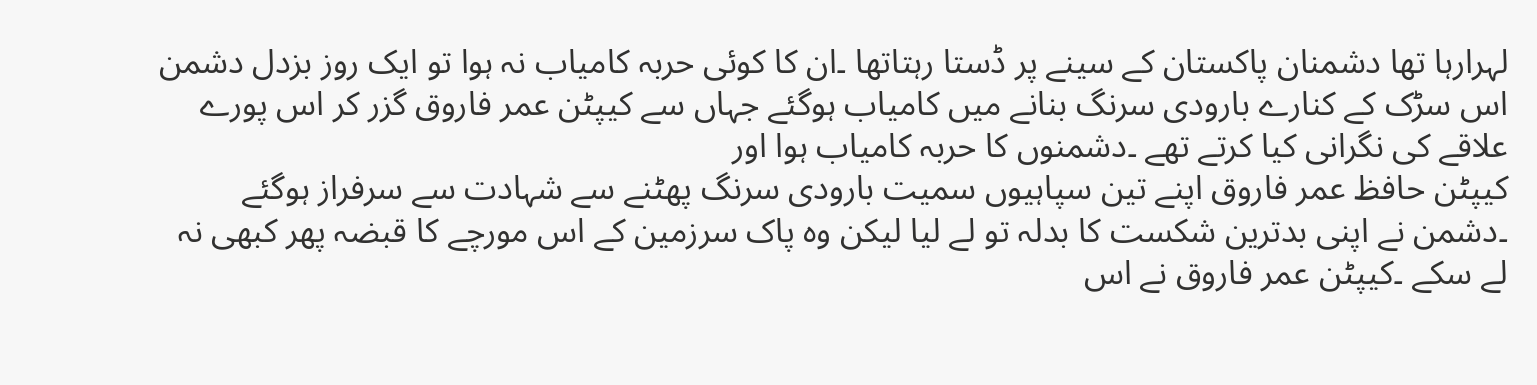لہرارہا تھا دشمنان پاکستان کے سینے پر ڈستا رہتاتھا ۔ان کا کوئی حربہ کامیاب نہ ہوا تو ایک روز بزدل دشمن اس سڑک کے کنارے بارودی سرنگ بنانے میں کامیاب ہوگئے جہاں سے کیپٹن عمر فاروق گزر کر اس پورے علاقے کی نگرانی کیا کرتے تھے ۔دشمنوں کا حربہ کامیاب ہوا اور
کیپٹن حافظ عمر فاروق اپنے تین سپاہیوں سمیت بارودی سرنگ پھٹنے سے شہادت سے سرفراز ہوگئے ۔دشمن نے اپنی بدترین شکست کا بدلہ تو لے لیا لیکن وہ پاک سرزمین کے اس مورچے کا قبضہ پھر کبھی نہ لے سکے ۔کیپٹن عمر فاروق نے اس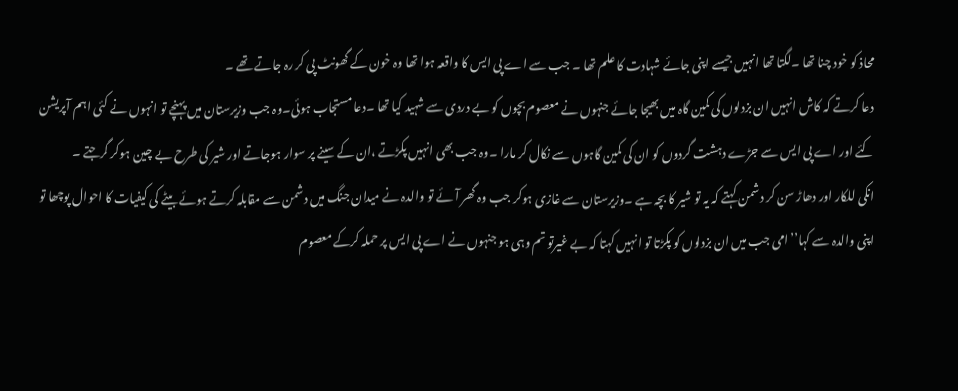محاذ کو خود چنا تھا ۔لگتا تھا انہیں جیسے اپنی جائے شہادت کا علم تھا ۔ جب سے اے پی ایس کا واقعہ ہوا تھا وہ خون کے گھونٹ پی کر رہ جاتے تھے ۔
دعا کرتے کہ کاش انہیں ان بزدلوں کی کمین گاہ میں بھیجا جائے جنہوں نے معصوم بچوں کو بے دردی سے شہید کیا تھا ۔دعا مستجاب ہوئی۔وہ جب وزیرستان میں پہنچے تو انہوں نے کئی اہم آپریشن کئے اور اے پی ایس سے جڑے دہشت گردوں کو ان کی کمین گاہوں سے نکال کر مارا ۔وہ جب بھی انہیں پکڑتے ،ان کے سینے پر سوار ہوجاتے اور شیر کی طرح بے چین ہوکر گرجتے ۔
انکی للکار اور دھاڑ سن کر دشمن کہتے کہ یہ تو شیر کا بچہ ہے ۔وزیرستان سے غازی ہوکر جب وہ گھر آئے تو والدہ نے میدان جنگ میں دشمن سے مقابلہ کرتے ہوئے بیٹے کی کیفیات کا احوال پوچھا تو اپنی والدہ سے کہا’’امی جب میں ان بزدلوں کو پکڑتا تو انہیں کہتا کہ بے غیرتو تم وہی ہو جنہوں نے اے پی ایس پر حملہ کرکے معصوم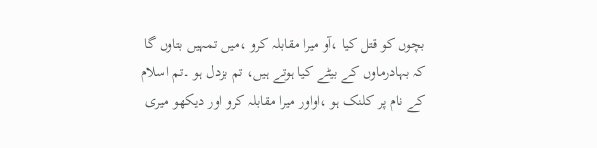بچوں کو قتل کیا ،آو میرا مقابلہ کرو ،میں تمہیں بتاوں گا
کہ بہادرماوں کے بیٹے کیا ہوتے ہیں، تم بزدل ہو ۔تم اسلام کے نام پر کلنک ہو ،اواور میرا مقابلہ کرو اور دیکھو میری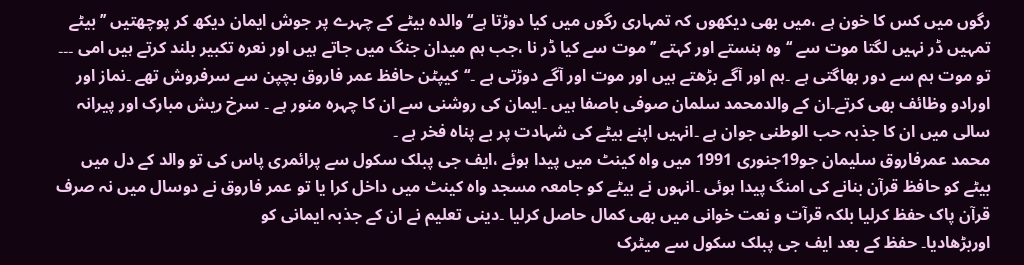رگوں میں کس کا خون ہے ،میں بھی دیکھوں کہ تمہاری رگوں میں کیا دوڑتا ہے‘‘ والدہ بیٹے کے چہرے پر جوش ایمان دیکھ کر پوچھتیں ’’ بیٹے تمہیں ڈر نہیں لگتا موت سے ‘‘وہ ہنستے اور کہتے ’’ موت سے کیا ڈر نا ،جب ہم میدان جنگ میں جاتے ہیں اور نعرہ تکبیر بلند کرتے ہیں امی ۔۔۔
تو موت ہم سے دور بھاگتی ہے ۔ہم اور آگے بڑھتے ہیں اور موت اور آگے دوڑتی ہے ۔‘‘کیپٹن حافظ عمر فاروق بچپن سے سرفروش تھے ۔نماز اور اورادو وظائف بھی کرتے۔ان کے والدمحمد سلمان صوفی باصفا ہیں ۔ایمان کی روشنی سے ان کا چہرہ منور ہے ۔ سرخ ریش مبارک اور پیرانہ سالی میں ان کا جذبہ حب الوطنی جوان ہے ۔انہیں اپنے بیٹے کی شہادت پر بے پناہ فخر ہے ۔
محمد عمرفاروق سلیمان جو19جنوری 1991 میں واہ کینٹ میں پیدا ہوئے ،ایف جی پبلک سکول سے پرائمری پاس کی تو والد کے دل میں بیٹے کو حافظ قرآن بنانے کی امنگ پیدا ہوئی ۔انہوں نے بیٹے کو جامعہ مسجد واہ کینٹ میں داخل کرا یا تو عمر فاروق نے دوسال میں نہ صرف قرآن پاک حفظ کرلیا بلکہ قرآت و نعت خوانی میں بھی کمال حاصل کرلیا ۔دینی تعلیم نے ان کے جذبہ ایمانی کو
اوربڑھادیا۔ حفظ کے بعد ایف جی پبلک سکول سے میٹرک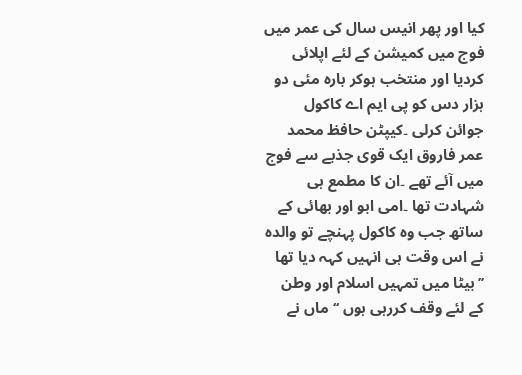کیا اور پھر انیس سال کی عمر میں فوج میں کمیشن کے لئے اپلائی کردیا اور منتخب ہوکر بارہ مئی دو ہزار دس کو پی ایم اے کاکول جوائن کرلی ۔کیپٹن حافظ محمد عمر فاروق ایک قوی جذبے سے فوج میں آئے تھے ۔ان کا مطمع ہی شہادت تھا ۔امی ابو اور بھائی کے ساتھ جب وہ کاکول پہنچے تو والدہ نے اس وقت ہی انہیں کہہ دیا تھا
’’بیٹا میں تمہیں اسلام اور وطن کے لئے وقف کررہی ہوں ‘‘ ماں نے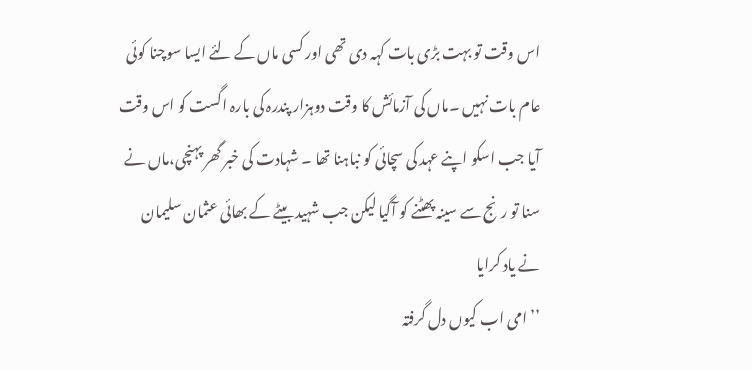اس وقت تو بہت بڑی بات کہہ دی تھی اور کسی ماں کے لئے ایسا سوچنا کوئی عام بات نہیں ۔ماں کی آزمائش کا وقت دوہزار پندرہ کی بارہ اگست کو اس وقت آیا جب اسکو اپنے عہد کی سچائی کو نباہنا تھا ۔ شہادت کی خبر گھر پہنچی،ماں نے سنا تو رنج سے سینہ پھٹنے کو آگیا لیکن جب شہید بیٹے کے بھائی عثمان سلیمان نے یاد کرایا
’’ امی اب کیوں دل گرفتہ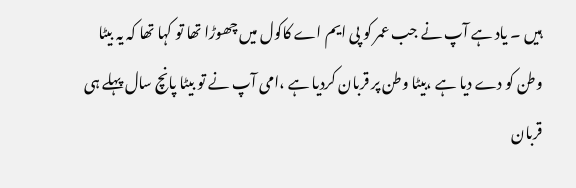ہیں ۔ یاد ہے آپ نے جب عمر کو پی ایم اے کاکول میں چھوڑا تھا تو کہا تھا کہ یہ بیٹا وطن کو دے دیا ہے ،بیٹا وطن پر قربان کردیا ہے ،امی آپ نے تو بیٹا پانچ سال پہلے ہی قربان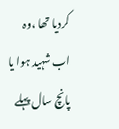کردیا تھا ،وہ اب شہید ہوا یا پانچ سال پہلے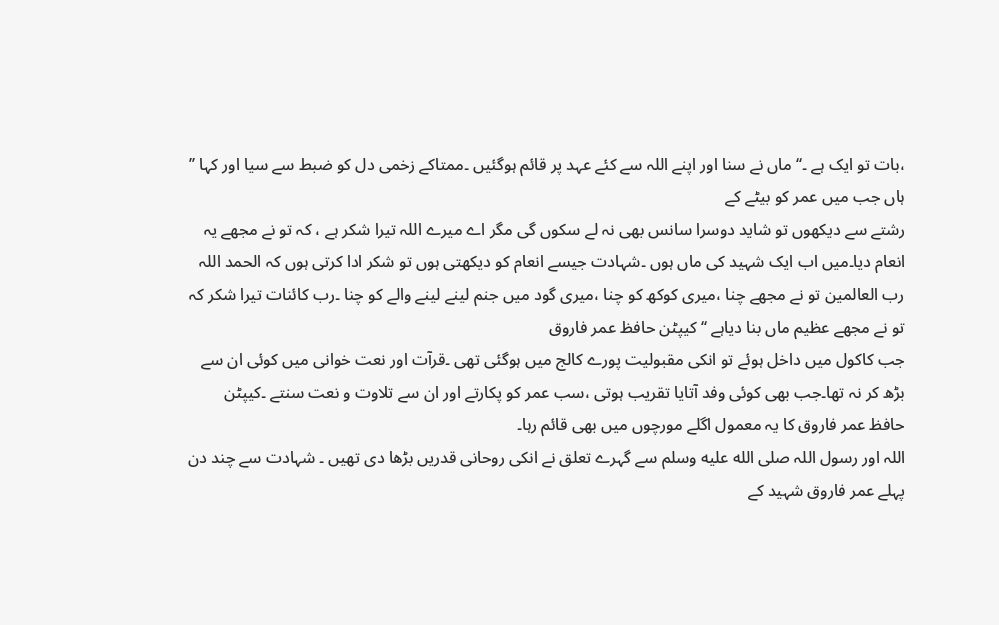،بات تو ایک ہے ۔‘‘ماں نے سنا اور اپنے اللہ سے کئے عہد پر قائم ہوگئیں ۔ممتاکے زخمی دل کو ضبط سے سیا اور کہا ’’ ہاں جب میں عمر کو بیٹے کے
رشتے سے دیکھوں تو شاید دوسرا سانس بھی نہ لے سکوں گی مگر اے میرے اللہ تیرا شکر ہے ، کہ تو نے مجھے یہ انعام دیا۔میں اب ایک شہید کی ماں ہوں ۔شہادت جیسے انعام کو دیکھتی ہوں تو شکر ادا کرتی ہوں کہ الحمد اللہ رب العالمین تو نے مجھے چنا ،میری کوکھ کو چنا ،میری گود میں جنم لینے لینے والے کو چنا ۔رب کائنات تیرا شکر کہ تو نے مجھے عظیم ماں بنا دیاہے ‘‘ کیپٹن حافظ عمر فاروق
جب کاکول میں داخل ہوئے تو انکی مقبولیت پورے کالج میں ہوگئی تھی ۔قرآت اور نعت خوانی میں کوئی ان سے بڑھ کر نہ تھا۔جب بھی کوئی وفد آتایا تقریب ہوتی ،سب عمر کو پکارتے اور ان سے تلاوت و نعت سنتے ۔کیپٹن حافظ عمر فاروق کا یہ معمول اگلے مورچوں میں بھی قائم رہا۔
اللہ اور رسول اللہ صلى الله عليه وسلم سے گہرے تعلق نے انکی روحانی قدریں بڑھا دی تھیں ۔ شہادت سے چند دن پہلے عمر فاروق شہید کے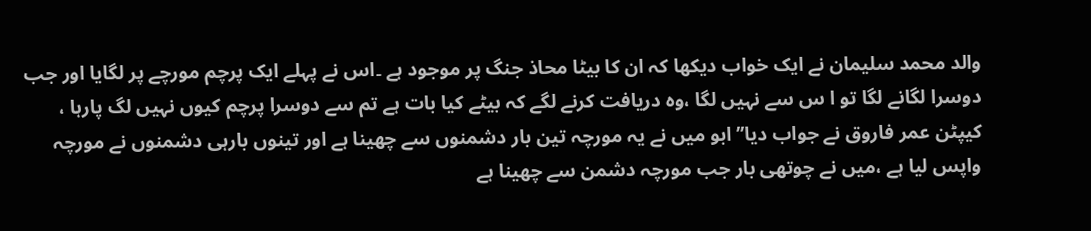والد محمد سلیمان نے ایک خواب دیکھا کہ ان کا بیٹا محاذ جنگ پر موجود ہے ۔اس نے پہلے ایک پرچم مورچے پر لگایا اور جب دوسرا لگانے لگا تو ا س سے نہیں لگا ،وہ دریافت کرنے لگے کہ بیٹے کیا بات ہے تم سے دوسرا پرچم کیوں نہیں لگ پارہا ،
کیپٹن عمر فاروق نے جواب دیا’’ ابو میں نے یہ مورچہ تین بار دشمنوں سے چھینا ہے اور تینوں بارہی دشمنوں نے مورچہ واپس لیا ہے ،میں نے چوتھی بار جب مورچہ دشمن سے چھینا ہے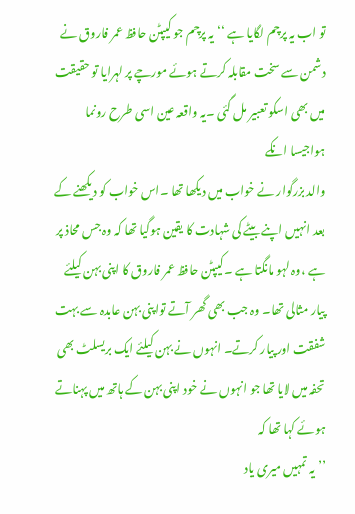تو اب یہ پرچم لگایا ہے ‘‘یہ پرچم جو کیپٹن حافظ عمر فاروق نے دشمن سے سخت مقابلہ کرتے ہوئے مورچے پر لہرایا تو حقیقت میں بھی اسکو تعبیر مل گئی ۔یہ واقعہ عین اسی طرح رونما ہواجیسا انکے
والد بزرگوار نے خواب میں دیکھا تھا ۔اس خواب کو دیکھنے کے بعد انہیں اپنے بیٹے کی شہادت کا یقین ہوگیا تھا کہ وہ جس محاذ پر ہے ،وہ لہو مانگتا ہے ۔کیپٹن حافظ عمر فاروق کا اپنی بہن کیلئے پیار مثالی تھا۔ وہ جب بھی گھر آتے تواپنی بہن عابدہ سے بہت شفقت اور پیار کرتے۔ انہوں نے بہن کیلئے ایک بریسلٹ بھی تحفہ میں لایا تھا جو انہوں نے خود اپنی بہن کے ہاتھ میں پہناتے ہوئے کہا تھا کہ
’’یہ تمہیں میری یاد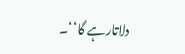دلاتارہے گا‘‘۔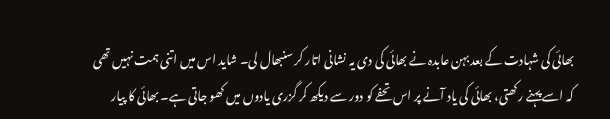بھائی کی شہادت کے بعد بہن عابدہ نے بھائی کی دی یہ نشانی اتار کر سنبھال لی۔ شاید اس میں اتنی ہمت نہیں تھی کہ اسے پہنے رکھتی، بھائی کی یاد آنے پر اس تحفے کو دور سے دیکھ کر گزری یادوں میں کھو جاتی ہے۔ بھائی کا پیار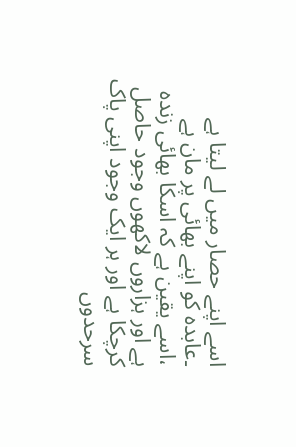اسے اپنے حصار میں لے لیتا ہے ۔عابدہ کو اپنے بھائی پر مان ہے ،اسے یقین ہے کہ اسکا بھائی زندہ ہے اور ہزاروں لاکھوں وجود حاصل کرچکا ہے اور ہر ایک وجود اپنی پاک سرحدوں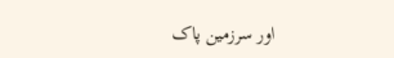اور سرزمین پاک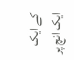کے ایک ایک انچ پر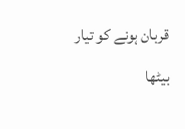قربان ہونے کو تیار بیٹھا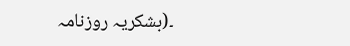۔(بشکریہ روزنامہ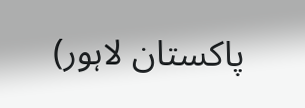پاکستان لاہور)